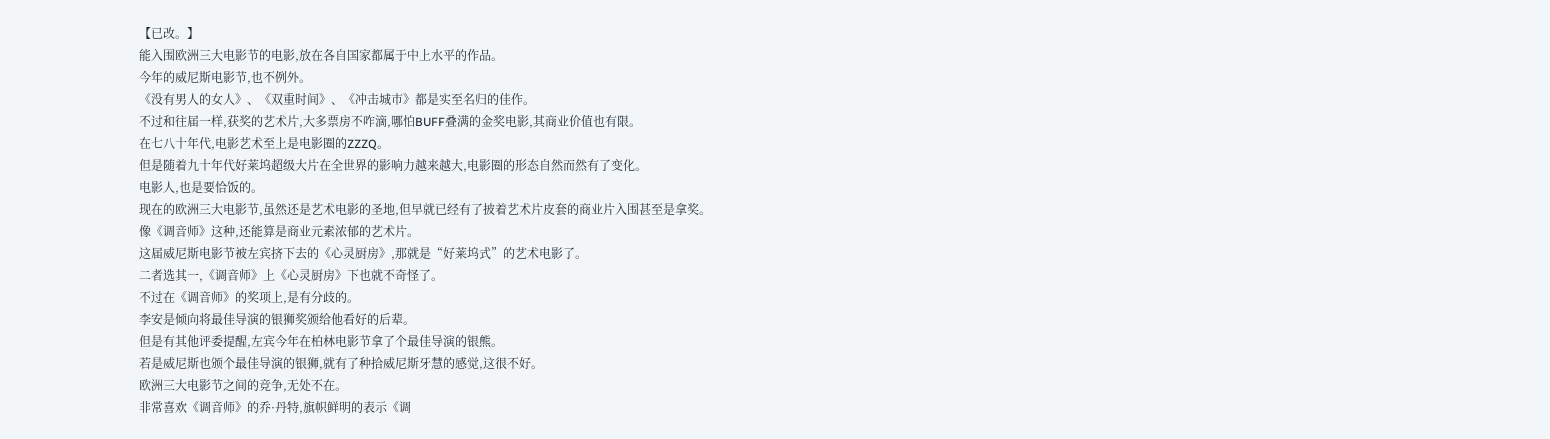【已改。】
能入围欧洲三大电影节的电影,放在各自国家都属于中上水平的作品。
今年的威尼斯电影节,也不例外。
《没有男人的女人》、《双重时间》、《冲击城市》都是实至名归的佳作。
不过和往届一样,获奖的艺术片,大多票房不咋滴,哪怕BUFF叠满的金奖电影,其商业价值也有限。
在七八十年代,电影艺术至上是电影圈的ZZZQ。
但是随着九十年代好莱坞超级大片在全世界的影响力越来越大,电影圈的形态自然而然有了变化。
电影人,也是要恰饭的。
现在的欧洲三大电影节,虽然还是艺术电影的圣地,但早就已经有了披着艺术片皮套的商业片入围甚至是拿奖。
像《调音师》这种,还能算是商业元素浓郁的艺术片。
这届威尼斯电影节被左宾挤下去的《心灵厨房》,那就是“好莱坞式”的艺术电影了。
二者选其一,《调音师》上《心灵厨房》下也就不奇怪了。
不过在《调音师》的奖项上,是有分歧的。
李安是倾向将最佳导演的银狮奖颁给他看好的后辈。
但是有其他评委提醒,左宾今年在柏林电影节拿了个最佳导演的银熊。
若是威尼斯也颁个最佳导演的银狮,就有了种拾威尼斯牙慧的感觉,这很不好。
欧洲三大电影节之间的竞争,无处不在。
非常喜欢《调音师》的乔·丹特,旗帜鲜明的表示《调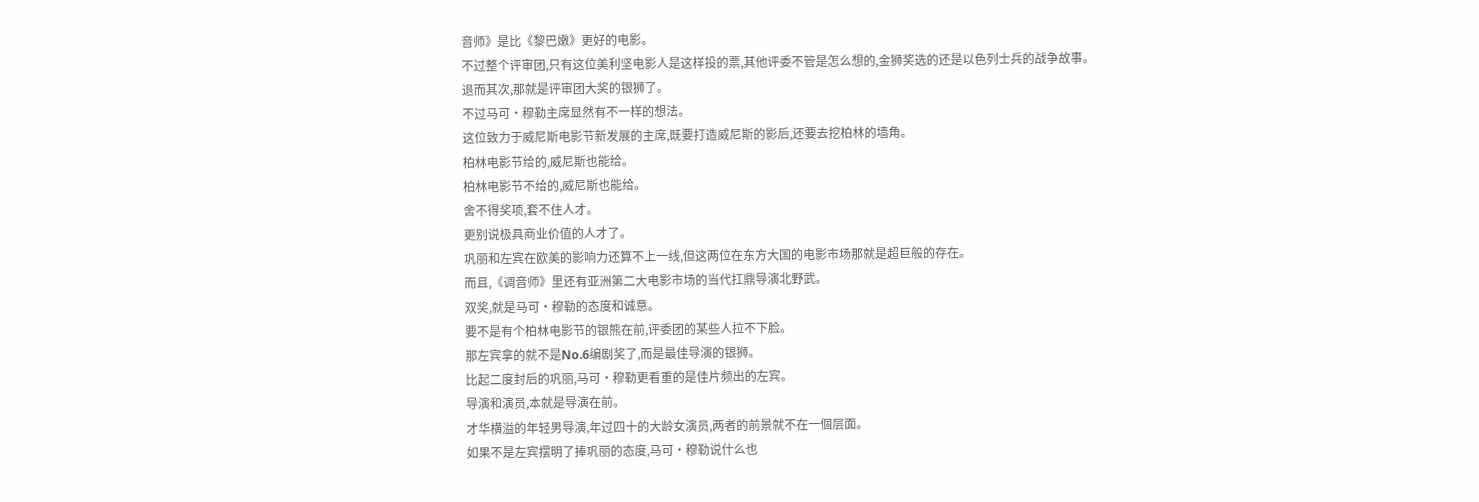音师》是比《黎巴嫩》更好的电影。
不过整个评审团,只有这位美利坚电影人是这样投的票,其他评委不管是怎么想的,金狮奖选的还是以色列士兵的战争故事。
退而其次,那就是评审团大奖的银狮了。
不过马可·穆勒主席显然有不一样的想法。
这位致力于威尼斯电影节新发展的主席,既要打造威尼斯的影后,还要去挖柏林的墙角。
柏林电影节给的,威尼斯也能给。
柏林电影节不给的,威尼斯也能给。
舍不得奖项,套不住人才。
更别说极具商业价值的人才了。
巩丽和左宾在欧美的影响力还算不上一线,但这两位在东方大国的电影市场那就是超巨般的存在。
而且,《调音师》里还有亚洲第二大电影市场的当代扛鼎导演北野武。
双奖,就是马可·穆勒的态度和诚意。
要不是有个柏林电影节的银熊在前,评委团的某些人拉不下脸。
那左宾拿的就不是No.6编剧奖了,而是最佳导演的银狮。
比起二度封后的巩丽,马可·穆勒更看重的是佳片频出的左宾。
导演和演员,本就是导演在前。
才华横溢的年轻男导演,年过四十的大龄女演员,两者的前景就不在一個层面。
如果不是左宾摆明了捧巩丽的态度,马可·穆勒说什么也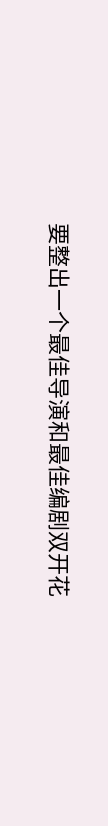要整出一个最佳导演和最佳编剧双开花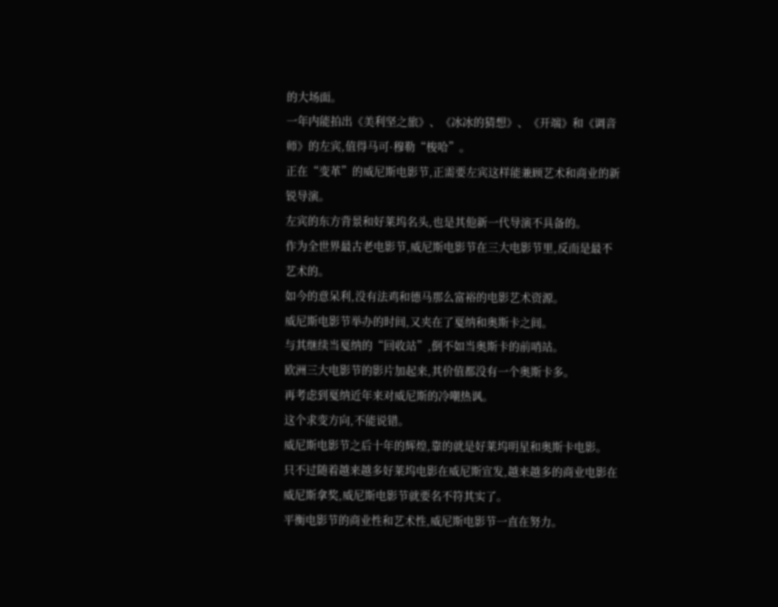的大场面。
一年内能拍出《美利坚之旅》、《冰冰的猜想》、《开端》和《调音师》的左宾,值得马可·穆勒“梭哈”。
正在“变革”的威尼斯电影节,正需要左宾这样能兼顾艺术和商业的新锐导演。
左宾的东方背景和好莱坞名头,也是其他新一代导演不具备的。
作为全世界最古老电影节,威尼斯电影节在三大电影节里,反而是最不艺术的。
如今的意呆利,没有法鸡和德马那么富裕的电影艺术资源。
威尼斯电影节举办的时间,又夹在了戛纳和奥斯卡之间。
与其继续当戛纳的“回收站”,倒不如当奥斯卡的前哨站。
欧洲三大电影节的影片加起来,其价值都没有一个奥斯卡多。
再考虑到戛纳近年来对威尼斯的冷嘲热讽。
这个求变方向,不能说错。
威尼斯电影节之后十年的辉煌,靠的就是好莱坞明星和奥斯卡电影。
只不过随着越来越多好莱坞电影在威尼斯宣发,越来越多的商业电影在威尼斯拿奖,威尼斯电影节就要名不符其实了。
平衡电影节的商业性和艺术性,威尼斯电影节一直在努力。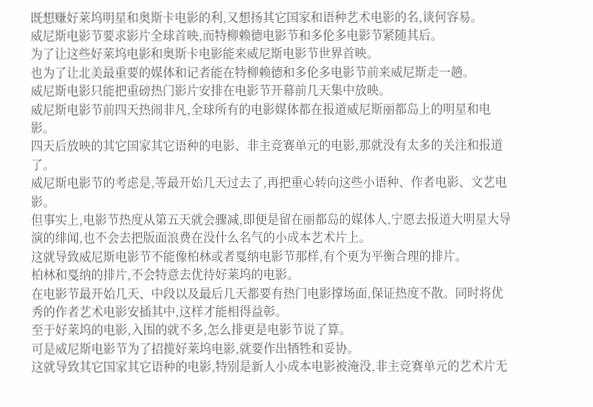既想赚好莱坞明星和奥斯卡电影的利,又想扬其它国家和语种艺术电影的名,谈何容易。
威尼斯电影节要求影片全球首映,而特柳赖德电影节和多伦多电影节紧随其后。
为了让这些好莱坞电影和奥斯卡电影能来威尼斯电影节世界首映。
也为了让北美最重要的媒体和记者能在特柳赖德和多伦多电影节前来威尼斯走一趟。
威尼斯电影只能把重磅热门影片安排在电影节开幕前几天集中放映。
威尼斯电影节前四天热闹非凡,全球所有的电影媒体都在报道威尼斯丽都岛上的明星和电影。
四天后放映的其它国家其它语种的电影、非主竞赛单元的电影,那就没有太多的关注和报道了。
威尼斯电影节的考虑是,等最开始几天过去了,再把重心转向这些小语种、作者电影、文艺电影。
但事实上,电影节热度从第五天就会骤减,即便是留在丽都岛的媒体人,宁愿去报道大明星大导演的绯闻,也不会去把版面浪费在没什么名气的小成本艺术片上。
这就导致威尼斯电影节不能像柏林或者戛纳电影节那样,有个更为平衡合理的排片。
柏林和戛纳的排片,不会特意去优待好莱坞的电影。
在电影节最开始几天、中段以及最后几天都要有热门电影撑场面,保证热度不散。同时将优秀的作者艺术电影安插其中,这样才能相得益彰。
至于好莱坞的电影,入围的就不多,怎么排更是电影节说了算。
可是威尼斯电影节为了招揽好莱坞电影,就要作出牺牲和妥协。
这就导致其它国家其它语种的电影,特别是新人小成本电影被淹没,非主竞赛单元的艺术片无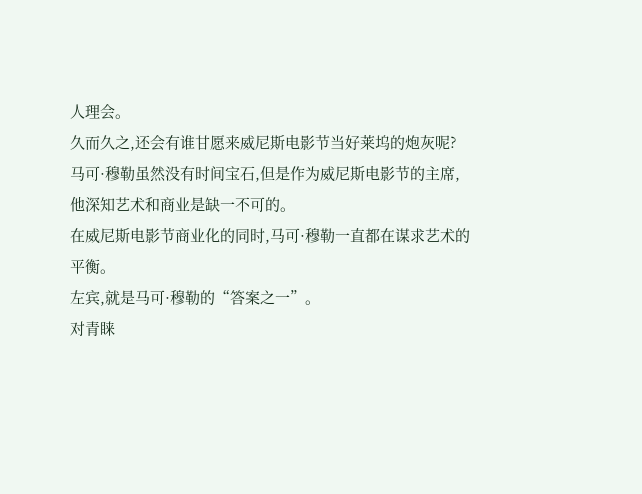人理会。
久而久之,还会有谁甘愿来威尼斯电影节当好莱坞的炮灰呢?
马可·穆勒虽然没有时间宝石,但是作为威尼斯电影节的主席,他深知艺术和商业是缺一不可的。
在威尼斯电影节商业化的同时,马可·穆勒一直都在谋求艺术的平衡。
左宾,就是马可·穆勒的“答案之一”。
对青睐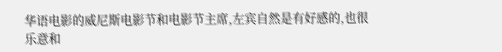华语电影的威尼斯电影节和电影节主席,左宾自然是有好感的,也很乐意和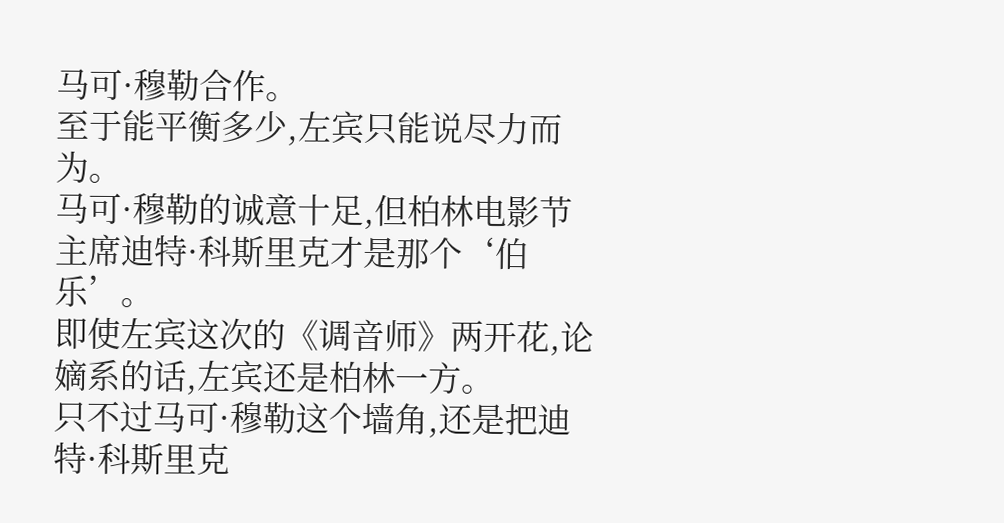马可·穆勒合作。
至于能平衡多少,左宾只能说尽力而为。
马可·穆勒的诚意十足,但柏林电影节主席迪特·科斯里克才是那个‘伯乐’。
即使左宾这次的《调音师》两开花,论嫡系的话,左宾还是柏林一方。
只不过马可·穆勒这个墙角,还是把迪特·科斯里克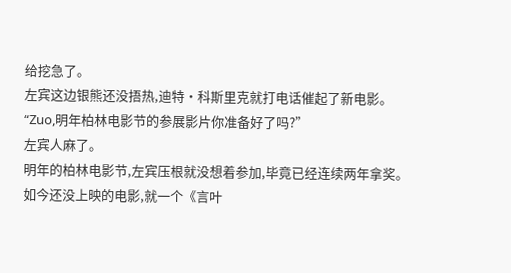给挖急了。
左宾这边银熊还没捂热,迪特·科斯里克就打电话催起了新电影。
“Zuo,明年柏林电影节的参展影片你准备好了吗?”
左宾人麻了。
明年的柏林电影节,左宾压根就没想着参加,毕竟已经连续两年拿奖。
如今还没上映的电影,就一个《言叶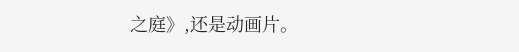之庭》,还是动画片。